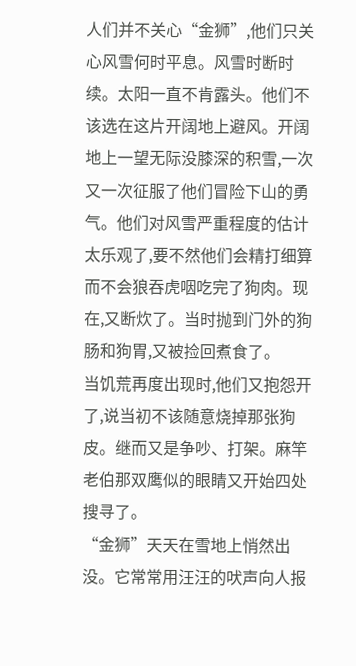人们并不关心“金狮”,他们只关心风雪何时平息。风雪时断时续。太阳一直不肯露头。他们不该选在这片开阔地上避风。开阔地上一望无际没膝深的积雪,一次又一次征服了他们冒险下山的勇气。他们对风雪严重程度的估计太乐观了,要不然他们会精打细算而不会狼吞虎咽吃完了狗肉。现在,又断炊了。当时抛到门外的狗肠和狗胃,又被捡回煮食了。
当饥荒再度出现时,他们又抱怨开了,说当初不该随意烧掉那张狗皮。继而又是争吵、打架。麻竿老伯那双鹰似的眼睛又开始四处搜寻了。
“金狮”天天在雪地上悄然出没。它常常用汪汪的吠声向人报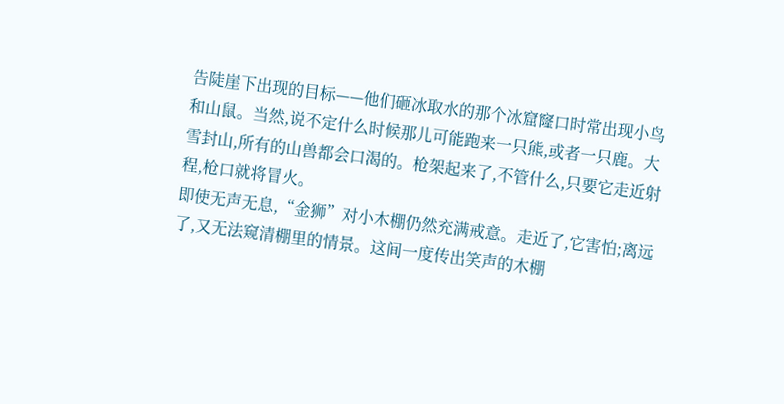告陡崖下出现的目标——他们砸冰取水的那个冰窟窿口时常出现小鸟和山鼠。当然,说不定什么时候那儿可能跑来一只熊,或者一只鹿。大雪封山,所有的山兽都会口渴的。枪架起来了,不管什么,只要它走近射程,枪口就将冒火。
即使无声无息,“金狮”对小木棚仍然充满戒意。走近了,它害怕;离远了,又无法窥清棚里的情景。这间一度传出笑声的木棚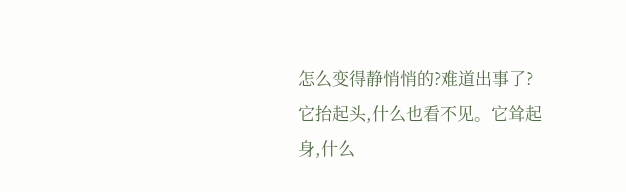怎么变得静悄悄的?难道出事了?
它抬起头,什么也看不见。它耸起身,什么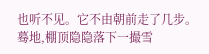也听不见。它不由朝前走了几步。蓦地,棚顶隐隐落下一撮雪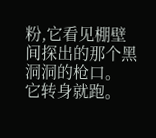粉,它看见棚壁间探出的那个黑洞洞的枪口。
它转身就跑。